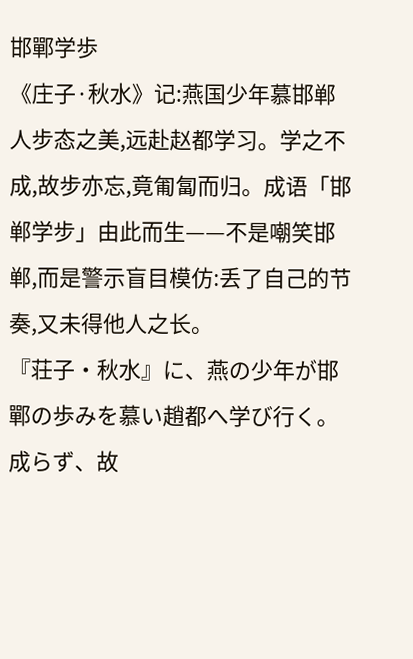邯鄲学歩
《庄子·秋水》记:燕国少年慕邯郸人步态之美,远赴赵都学习。学之不成,故步亦忘,竟匍匐而归。成语「邯郸学步」由此而生——不是嘲笑邯郸,而是警示盲目模仿:丢了自己的节奏,又未得他人之长。
『荘子・秋水』に、燕の少年が邯鄲の歩みを慕い趙都へ学び行く。成らず、故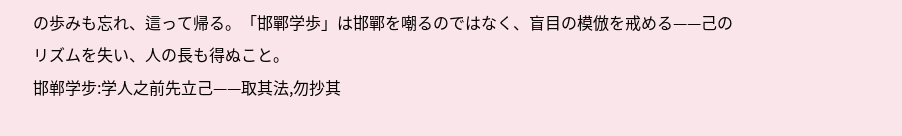の歩みも忘れ、這って帰る。「邯鄲学歩」は邯鄲を嘲るのではなく、盲目の模倣を戒める——己のリズムを失い、人の長も得ぬこと。
邯郸学步:学人之前先立己——取其法,勿抄其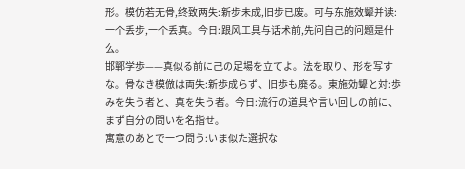形。模仿若无骨,终致两失:新步未成,旧步已废。可与东施效颦并读:一个丢步,一个丢真。今日:跟风工具与话术前,先问自己的问题是什么。
邯鄲学歩——真似る前に己の足場を立てよ。法を取り、形を写すな。骨なき模倣は両失:新歩成らず、旧歩も廃る。東施効顰と対:歩みを失う者と、真を失う者。今日:流行の道具や言い回しの前に、まず自分の問いを名指せ。
寓意のあとで一つ問う:いま似た選択な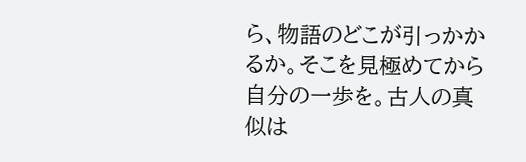ら、物語のどこが引っかかるか。そこを見極めてから自分の一歩を。古人の真似は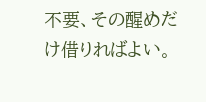不要、その醒めだけ借りればよい。